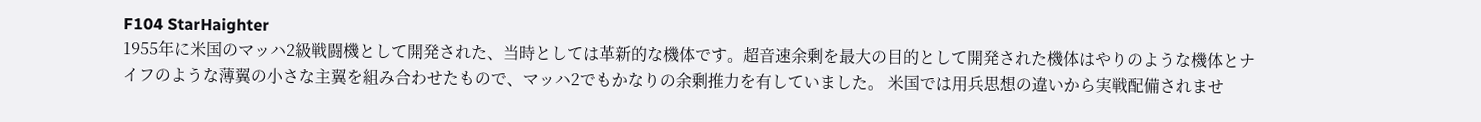F104 StarHaighter
1955年に米国のマッハ2級戦闘機として開発された、当時としては革新的な機体です。超音速余剰を最大の目的として開発された機体はやりのような機体とナイフのような薄翼の小さな主翼を組み合わせたもので、マッハ2でもかなりの余剰推力を有していました。 米国では用兵思想の違いから実戦配備されませ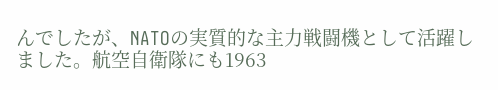んでしたが、NATOの実質的な主力戦闘機として活躍しました。航空自衛隊にも1963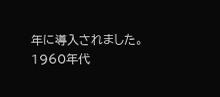年に導入されました。
1960年代